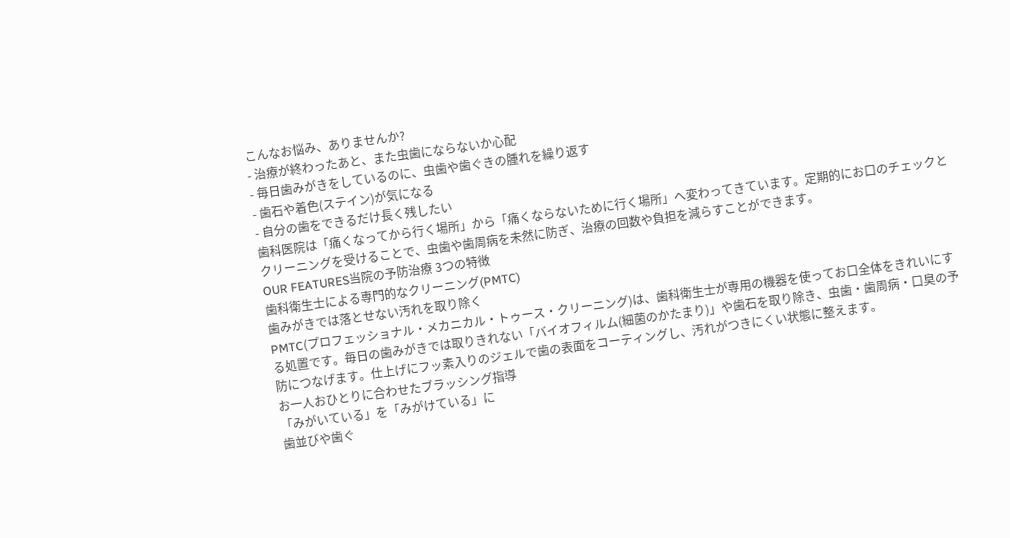こんなお悩み、ありませんか?
- 治療が終わったあと、また虫歯にならないか心配
- 毎日歯みがきをしているのに、虫歯や歯ぐきの腫れを繰り返す
- 歯石や着色(ステイン)が気になる
- 自分の歯をできるだけ長く残したい
歯科医院は「痛くなってから行く場所」から「痛くならないために行く場所」へ変わってきています。定期的にお口のチェックとクリーニングを受けることで、虫歯や歯周病を未然に防ぎ、治療の回数や負担を減らすことができます。
OUR FEATURES当院の予防治療 3つの特徴
歯科衛生士による専門的なクリーニング(PMTC)
歯みがきでは落とせない汚れを取り除く
PMTC(プロフェッショナル・メカニカル・トゥース・クリーニング)は、歯科衛生士が専用の機器を使ってお口全体をきれいにする処置です。毎日の歯みがきでは取りきれない「バイオフィルム(細菌のかたまり)」や歯石を取り除き、虫歯・歯周病・口臭の予防につなげます。仕上げにフッ素入りのジェルで歯の表面をコーティングし、汚れがつきにくい状態に整えます。
お一人おひとりに合わせたブラッシング指導
「みがいている」を「みがけている」に
歯並びや歯ぐ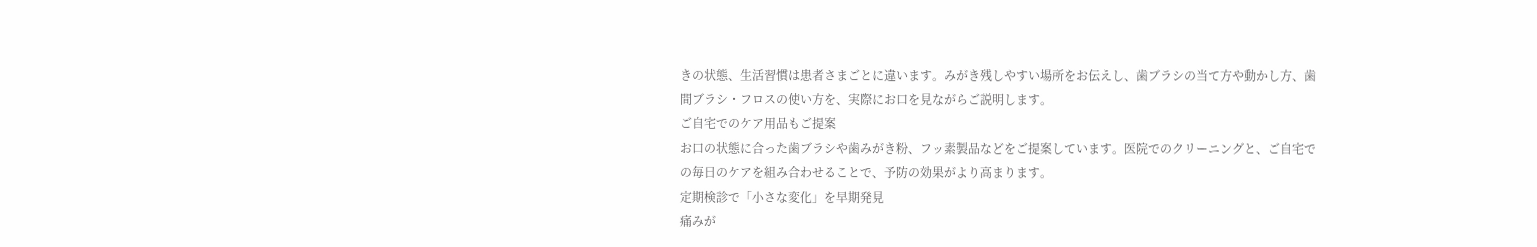きの状態、生活習慣は患者さまごとに違います。みがき残しやすい場所をお伝えし、歯ブラシの当て方や動かし方、歯間ブラシ・フロスの使い方を、実際にお口を見ながらご説明します。
ご自宅でのケア用品もご提案
お口の状態に合った歯ブラシや歯みがき粉、フッ素製品などをご提案しています。医院でのクリーニングと、ご自宅での毎日のケアを組み合わせることで、予防の効果がより高まります。
定期検診で「小さな変化」を早期発見
痛みが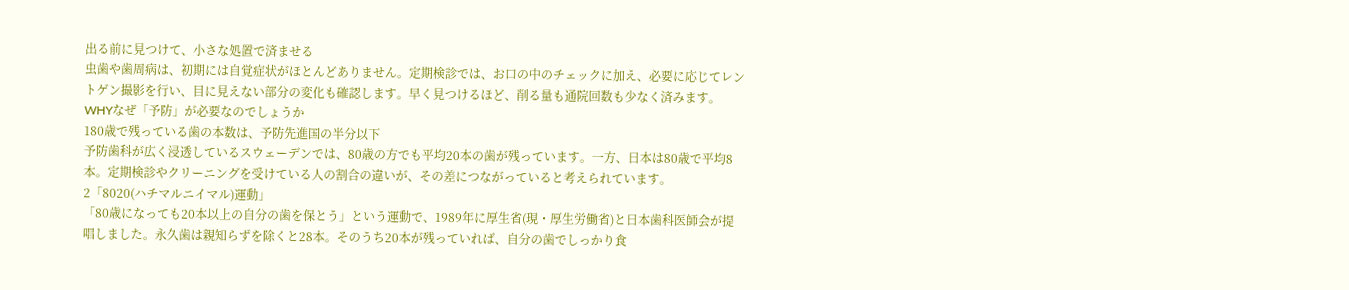出る前に見つけて、小さな処置で済ませる
虫歯や歯周病は、初期には自覚症状がほとんどありません。定期検診では、お口の中のチェックに加え、必要に応じてレントゲン撮影を行い、目に見えない部分の変化も確認します。早く見つけるほど、削る量も通院回数も少なく済みます。
WHYなぜ「予防」が必要なのでしょうか
180歳で残っている歯の本数は、予防先進国の半分以下
予防歯科が広く浸透しているスウェーデンでは、80歳の方でも平均20本の歯が残っています。一方、日本は80歳で平均8本。定期検診やクリーニングを受けている人の割合の違いが、その差につながっていると考えられています。
2「8020(ハチマルニイマル)運動」
「80歳になっても20本以上の自分の歯を保とう」という運動で、1989年に厚生省(現・厚生労働省)と日本歯科医師会が提唱しました。永久歯は親知らずを除くと28本。そのうち20本が残っていれば、自分の歯でしっかり食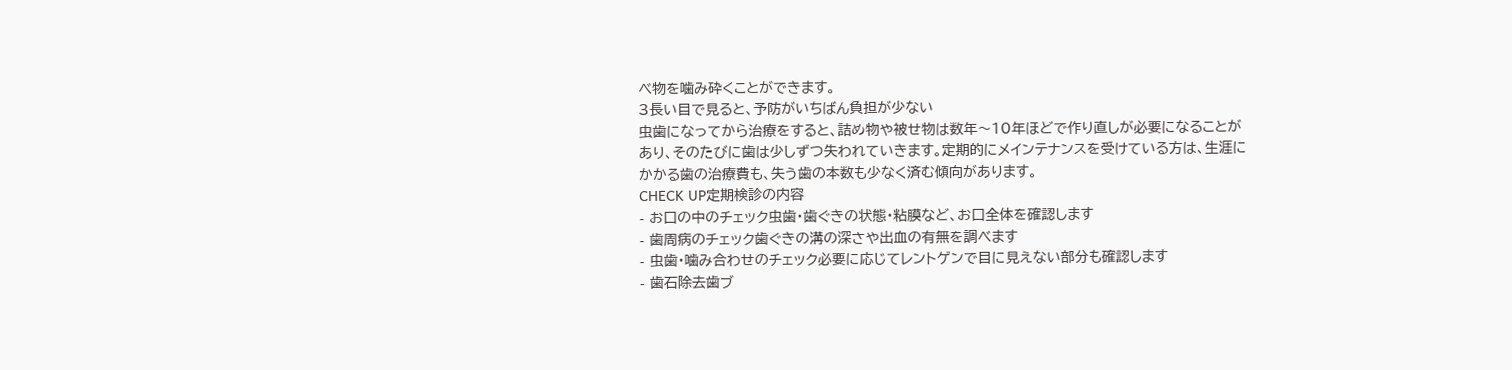べ物を噛み砕くことができます。
3長い目で見ると、予防がいちばん負担が少ない
虫歯になってから治療をすると、詰め物や被せ物は数年〜10年ほどで作り直しが必要になることがあり、そのたびに歯は少しずつ失われていきます。定期的にメインテナンスを受けている方は、生涯にかかる歯の治療費も、失う歯の本数も少なく済む傾向があります。
CHECK UP定期検診の内容
- お口の中のチェック虫歯・歯ぐきの状態・粘膜など、お口全体を確認します
- 歯周病のチェック歯ぐきの溝の深さや出血の有無を調べます
- 虫歯・噛み合わせのチェック必要に応じてレントゲンで目に見えない部分も確認します
- 歯石除去歯ブ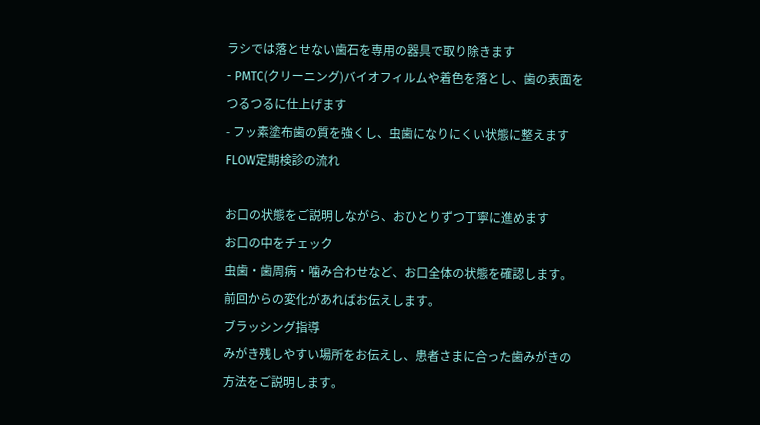ラシでは落とせない歯石を専用の器具で取り除きます
- PMTC(クリーニング)バイオフィルムや着色を落とし、歯の表面をつるつるに仕上げます
- フッ素塗布歯の質を強くし、虫歯になりにくい状態に整えます
FLOW定期検診の流れ

お口の状態をご説明しながら、おひとりずつ丁寧に進めます
お口の中をチェック
虫歯・歯周病・噛み合わせなど、お口全体の状態を確認します。前回からの変化があればお伝えします。
ブラッシング指導
みがき残しやすい場所をお伝えし、患者さまに合った歯みがきの方法をご説明します。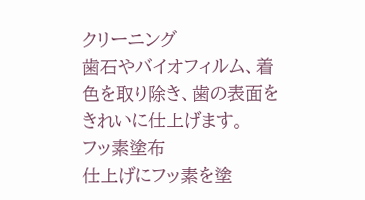クリーニング
歯石やバイオフィルム、着色を取り除き、歯の表面をきれいに仕上げます。
フッ素塗布
仕上げにフッ素を塗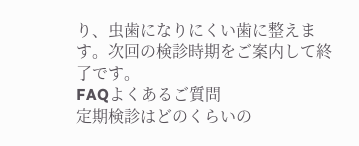り、虫歯になりにくい歯に整えます。次回の検診時期をご案内して終了です。
FAQよくあるご質問
定期検診はどのくらいの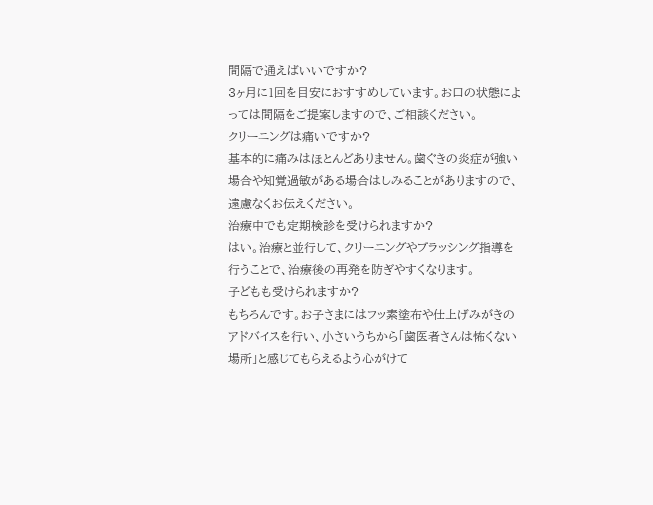間隔で通えばいいですか?
3ヶ月に1回を目安におすすめしています。お口の状態によっては間隔をご提案しますので、ご相談ください。
クリーニングは痛いですか?
基本的に痛みはほとんどありません。歯ぐきの炎症が強い場合や知覚過敏がある場合はしみることがありますので、遠慮なくお伝えください。
治療中でも定期検診を受けられますか?
はい。治療と並行して、クリーニングやブラッシング指導を行うことで、治療後の再発を防ぎやすくなります。
子どもも受けられますか?
もちろんです。お子さまにはフッ素塗布や仕上げみがきのアドバイスを行い、小さいうちから「歯医者さんは怖くない場所」と感じてもらえるよう心がけて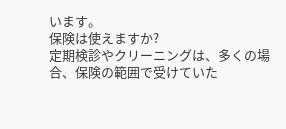います。
保険は使えますか?
定期検診やクリーニングは、多くの場合、保険の範囲で受けていた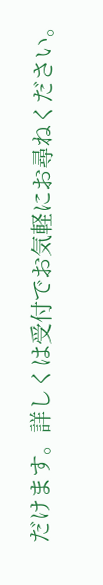だけます。詳しくは受付でお気軽にお尋ねください。